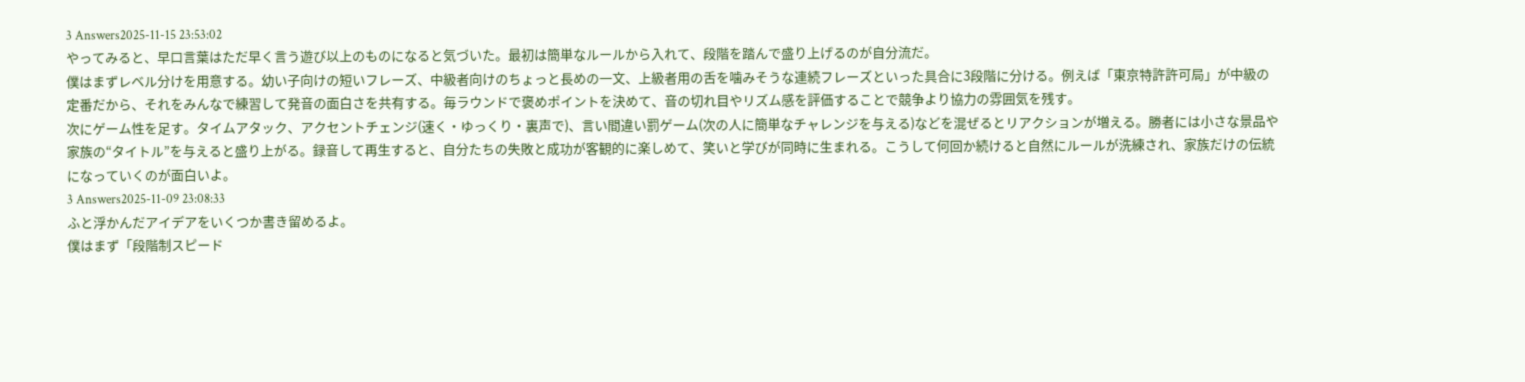3 Answers2025-11-15 23:53:02
やってみると、早口言葉はただ早く言う遊び以上のものになると気づいた。最初は簡単なルールから入れて、段階を踏んで盛り上げるのが自分流だ。
僕はまずレベル分けを用意する。幼い子向けの短いフレーズ、中級者向けのちょっと長めの一文、上級者用の舌を噛みそうな連続フレーズといった具合に3段階に分ける。例えば「東京特許許可局」が中級の定番だから、それをみんなで練習して発音の面白さを共有する。毎ラウンドで褒めポイントを決めて、音の切れ目やリズム感を評価することで競争より協力の雰囲気を残す。
次にゲーム性を足す。タイムアタック、アクセントチェンジ(速く・ゆっくり・裏声で)、言い間違い罰ゲーム(次の人に簡単なチャレンジを与える)などを混ぜるとリアクションが増える。勝者には小さな景品や家族の“タイトル”を与えると盛り上がる。録音して再生すると、自分たちの失敗と成功が客観的に楽しめて、笑いと学びが同時に生まれる。こうして何回か続けると自然にルールが洗練され、家族だけの伝統になっていくのが面白いよ。
3 Answers2025-11-09 23:08:33
ふと浮かんだアイデアをいくつか書き留めるよ。
僕はまず「段階制スピード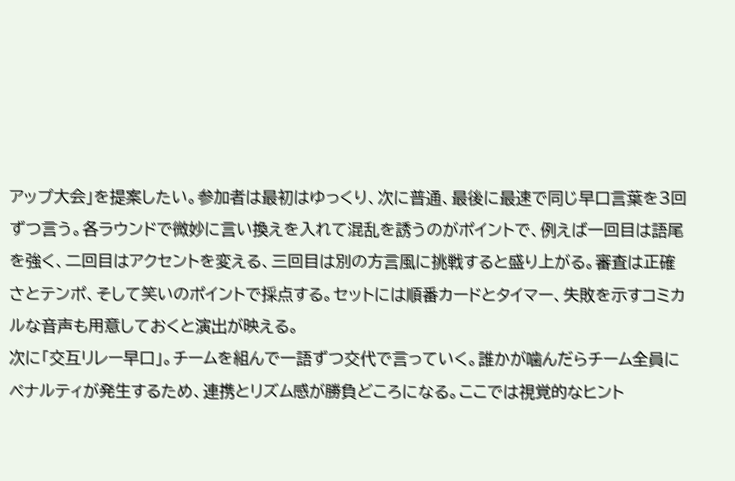アップ大会」を提案したい。参加者は最初はゆっくり、次に普通、最後に最速で同じ早口言葉を3回ずつ言う。各ラウンドで微妙に言い換えを入れて混乱を誘うのがポイントで、例えば一回目は語尾を強く、二回目はアクセントを変える、三回目は別の方言風に挑戦すると盛り上がる。審査は正確さとテンポ、そして笑いのポイントで採点する。セットには順番カードとタイマー、失敗を示すコミカルな音声も用意しておくと演出が映える。
次に「交互リレー早口」。チームを組んで一語ずつ交代で言っていく。誰かが噛んだらチーム全員にペナルティが発生するため、連携とリズム感が勝負どころになる。ここでは視覚的なヒント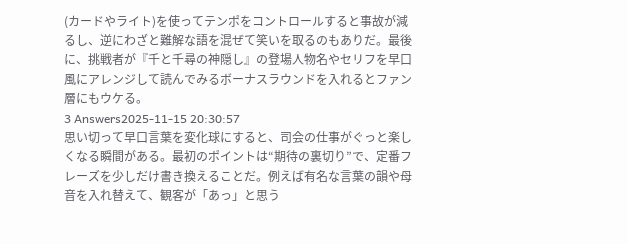(カードやライト)を使ってテンポをコントロールすると事故が減るし、逆にわざと難解な語を混ぜて笑いを取るのもありだ。最後に、挑戦者が『千と千尋の神隠し』の登場人物名やセリフを早口風にアレンジして読んでみるボーナスラウンドを入れるとファン層にもウケる。
3 Answers2025-11-15 20:30:57
思い切って早口言葉を変化球にすると、司会の仕事がぐっと楽しくなる瞬間がある。最初のポイントは“期待の裏切り”で、定番フレーズを少しだけ書き換えることだ。例えば有名な言葉の韻や母音を入れ替えて、観客が「あっ」と思う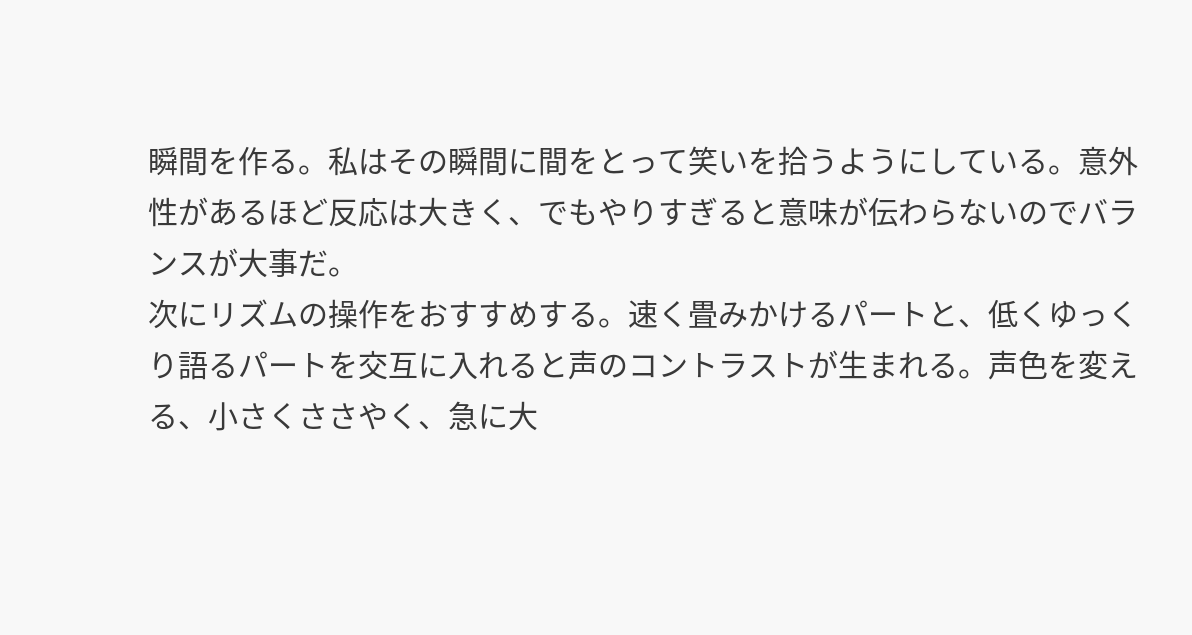瞬間を作る。私はその瞬間に間をとって笑いを拾うようにしている。意外性があるほど反応は大きく、でもやりすぎると意味が伝わらないのでバランスが大事だ。
次にリズムの操作をおすすめする。速く畳みかけるパートと、低くゆっくり語るパートを交互に入れると声のコントラストが生まれる。声色を変える、小さくささやく、急に大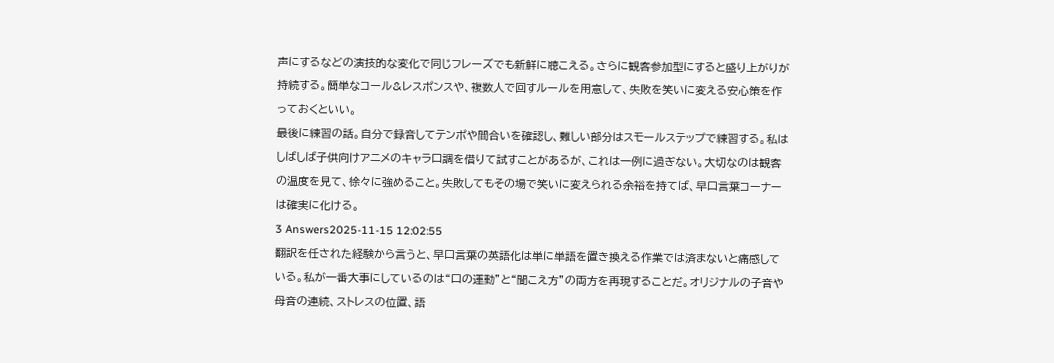声にするなどの演技的な変化で同じフレーズでも新鮮に聴こえる。さらに観客参加型にすると盛り上がりが持続する。簡単なコール&レスポンスや、複数人で回すルールを用意して、失敗を笑いに変える安心策を作っておくといい。
最後に練習の話。自分で録音してテンポや間合いを確認し、難しい部分はスモールステップで練習する。私はしばしば子供向けアニメのキャラ口調を借りて試すことがあるが、これは一例に過ぎない。大切なのは観客の温度を見て、徐々に強めること。失敗してもその場で笑いに変えられる余裕を持てば、早口言葉コーナーは確実に化ける。
3 Answers2025-11-15 12:02:55
翻訳を任された経験から言うと、早口言葉の英語化は単に単語を置き換える作業では済まないと痛感している。私が一番大事にしているのは“口の運動”と“聞こえ方”の両方を再現することだ。オリジナルの子音や母音の連続、ストレスの位置、語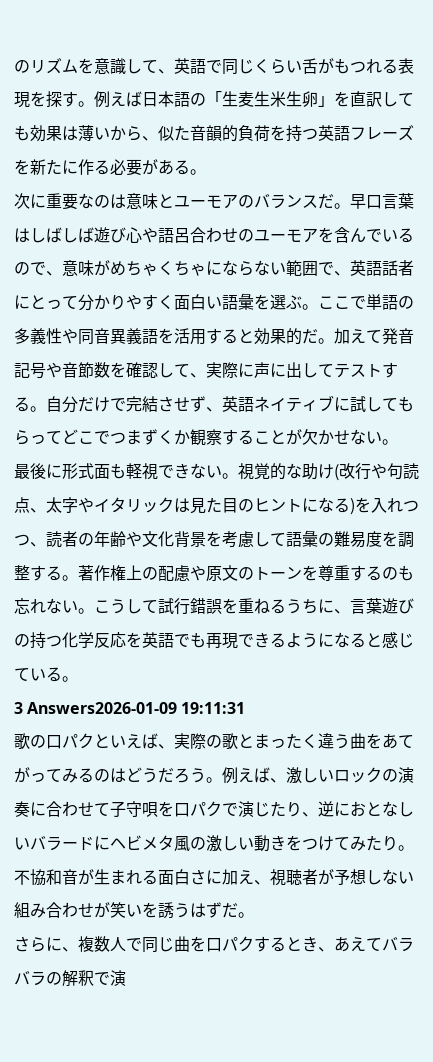のリズムを意識して、英語で同じくらい舌がもつれる表現を探す。例えば日本語の「生麦生米生卵」を直訳しても効果は薄いから、似た音韻的負荷を持つ英語フレーズを新たに作る必要がある。
次に重要なのは意味とユーモアのバランスだ。早口言葉はしばしば遊び心や語呂合わせのユーモアを含んでいるので、意味がめちゃくちゃにならない範囲で、英語話者にとって分かりやすく面白い語彙を選ぶ。ここで単語の多義性や同音異義語を活用すると効果的だ。加えて発音記号や音節数を確認して、実際に声に出してテストする。自分だけで完結させず、英語ネイティブに試してもらってどこでつまずくか観察することが欠かせない。
最後に形式面も軽視できない。視覚的な助け(改行や句読点、太字やイタリックは見た目のヒントになる)を入れつつ、読者の年齢や文化背景を考慮して語彙の難易度を調整する。著作権上の配慮や原文のトーンを尊重するのも忘れない。こうして試行錯誤を重ねるうちに、言葉遊びの持つ化学反応を英語でも再現できるようになると感じている。
3 Answers2026-01-09 19:11:31
歌の口パクといえば、実際の歌とまったく違う曲をあてがってみるのはどうだろう。例えば、激しいロックの演奏に合わせて子守唄を口パクで演じたり、逆におとなしいバラードにヘビメタ風の激しい動きをつけてみたり。不協和音が生まれる面白さに加え、視聴者が予想しない組み合わせが笑いを誘うはずだ。
さらに、複数人で同じ曲を口パクするとき、あえてバラバラの解釈で演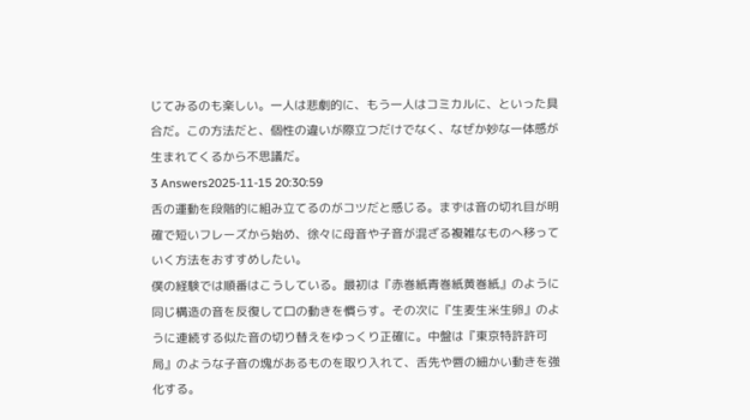じてみるのも楽しい。一人は悲劇的に、もう一人はコミカルに、といった具合だ。この方法だと、個性の違いが際立つだけでなく、なぜか妙な一体感が生まれてくるから不思議だ。
3 Answers2025-11-15 20:30:59
舌の運動を段階的に組み立てるのがコツだと感じる。まずは音の切れ目が明確で短いフレーズから始め、徐々に母音や子音が混ざる複雑なものへ移っていく方法をおすすめしたい。
僕の経験では順番はこうしている。最初は『赤巻紙青巻紙黄巻紙』のように同じ構造の音を反復して口の動きを慣らす。その次に『生麦生米生卵』のように連続する似た音の切り替えをゆっくり正確に。中盤は『東京特許許可局』のような子音の塊があるものを取り入れて、舌先や唇の細かい動きを強化する。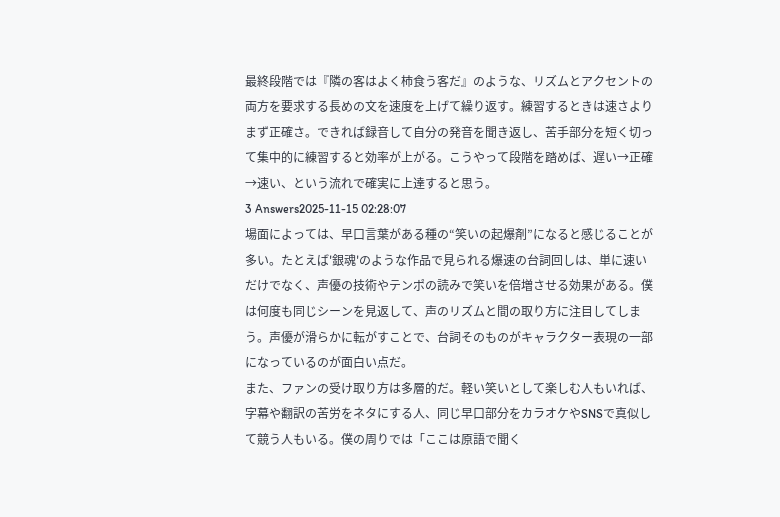最終段階では『隣の客はよく柿食う客だ』のような、リズムとアクセントの両方を要求する長めの文を速度を上げて繰り返す。練習するときは速さよりまず正確さ。できれば録音して自分の発音を聞き返し、苦手部分を短く切って集中的に練習すると効率が上がる。こうやって段階を踏めば、遅い→正確→速い、という流れで確実に上達すると思う。
3 Answers2025-11-15 02:28:07
場面によっては、早口言葉がある種の“笑いの起爆剤”になると感じることが多い。たとえば'銀魂'のような作品で見られる爆速の台詞回しは、単に速いだけでなく、声優の技術やテンポの読みで笑いを倍増させる効果がある。僕は何度も同じシーンを見返して、声のリズムと間の取り方に注目してしまう。声優が滑らかに転がすことで、台詞そのものがキャラクター表現の一部になっているのが面白い点だ。
また、ファンの受け取り方は多層的だ。軽い笑いとして楽しむ人もいれば、字幕や翻訳の苦労をネタにする人、同じ早口部分をカラオケやSNSで真似して競う人もいる。僕の周りでは「ここは原語で聞く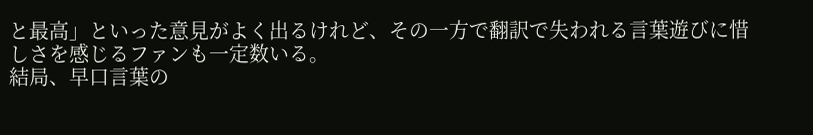と最高」といった意見がよく出るけれど、その一方で翻訳で失われる言葉遊びに惜しさを感じるファンも一定数いる。
結局、早口言葉の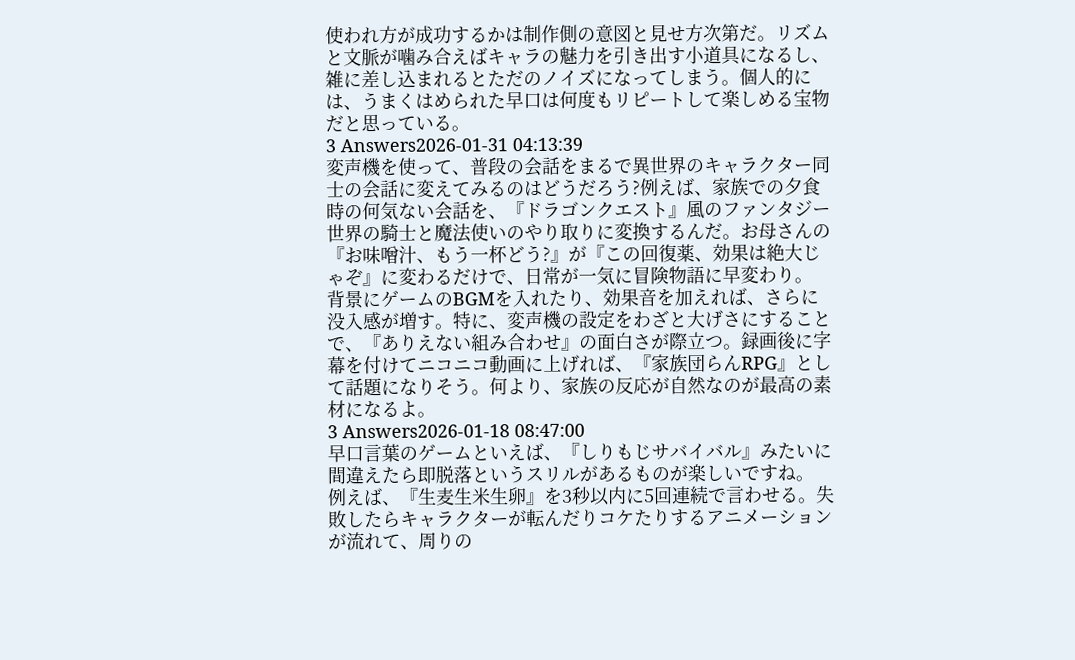使われ方が成功するかは制作側の意図と見せ方次第だ。リズムと文脈が噛み合えばキャラの魅力を引き出す小道具になるし、雑に差し込まれるとただのノイズになってしまう。個人的には、うまくはめられた早口は何度もリピートして楽しめる宝物だと思っている。
3 Answers2026-01-31 04:13:39
変声機を使って、普段の会話をまるで異世界のキャラクター同士の会話に変えてみるのはどうだろう?例えば、家族での夕食時の何気ない会話を、『ドラゴンクエスト』風のファンタジー世界の騎士と魔法使いのやり取りに変換するんだ。お母さんの『お味噌汁、もう一杯どう?』が『この回復薬、効果は絶大じゃぞ』に変わるだけで、日常が一気に冒険物語に早変わり。
背景にゲームのBGMを入れたり、効果音を加えれば、さらに没入感が増す。特に、変声機の設定をわざと大げさにすることで、『ありえない組み合わせ』の面白さが際立つ。録画後に字幕を付けてニコニコ動画に上げれば、『家族団らんRPG』として話題になりそう。何より、家族の反応が自然なのが最高の素材になるよ。
3 Answers2026-01-18 08:47:00
早口言葉のゲームといえば、『しりもじサバイバル』みたいに間違えたら即脱落というスリルがあるものが楽しいですね。
例えば、『生麦生米生卵』を3秒以内に5回連続で言わせる。失敗したらキャラクターが転んだりコケたりするアニメーションが流れて、周りの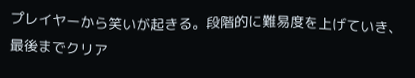プレイヤーから笑いが起きる。段階的に難易度を上げていき、最後までクリア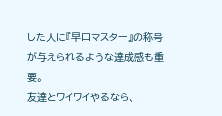した人に『早口マスター』の称号が与えられるような達成感も重要。
友達とワイワイやるなら、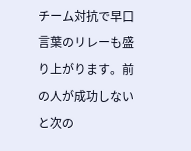チーム対抗で早口言葉のリレーも盛り上がります。前の人が成功しないと次の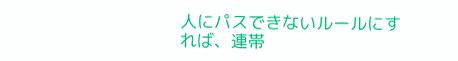人にパスできないルールにすれば、連帯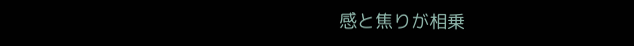感と焦りが相乗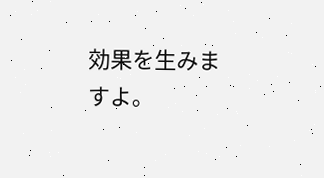効果を生みますよ。